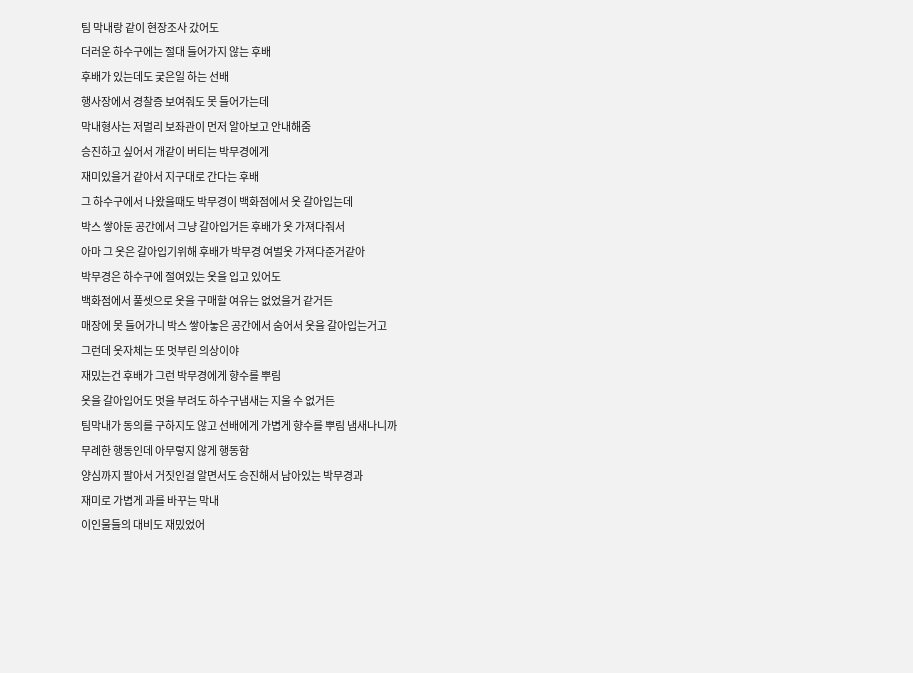팀 막내랑 같이 현장조사 갔어도
더러운 하수구에는 절대 들어가지 않는 후배
후배가 있는데도 궂은일 하는 선배
행사장에서 경찰증 보여줘도 못 들어가는데
막내형사는 저멀리 보좌관이 먼저 알아보고 안내해줌
승진하고 싶어서 개같이 버티는 박무경에게
재미있을거 같아서 지구대로 간다는 후배
그 하수구에서 나왔을때도 박무경이 백화점에서 옷 갈아입는데
박스 쌓아둔 공간에서 그냥 갈아입거든 후배가 옷 가져다줘서
아마 그 옷은 갈아입기위해 후배가 박무경 여벌옷 가져다준거같아
박무경은 하수구에 절여있는 옷을 입고 있어도
백화점에서 풀셋으로 옷을 구매할 여유는 없었을거 같거든
매장에 못 들어가니 박스 쌓아놓은 공간에서 숨어서 옷을 갈아입는거고
그런데 옷자체는 또 멋부린 의상이야
재밌는건 후배가 그런 박무경에게 향수를 뿌림
옷을 갈아입어도 멋을 부려도 하수구냄새는 지울 수 없거든
팀막내가 동의를 구하지도 않고 선배에게 가볍게 향수를 뿌림 냄새나니까
무례한 행동인데 아무렇지 않게 행동함
양심까지 팔아서 거짓인걸 알면서도 승진해서 남아있는 박무경과
재미로 가볍게 과를 바꾸는 막내
이인물들의 대비도 재밌었어